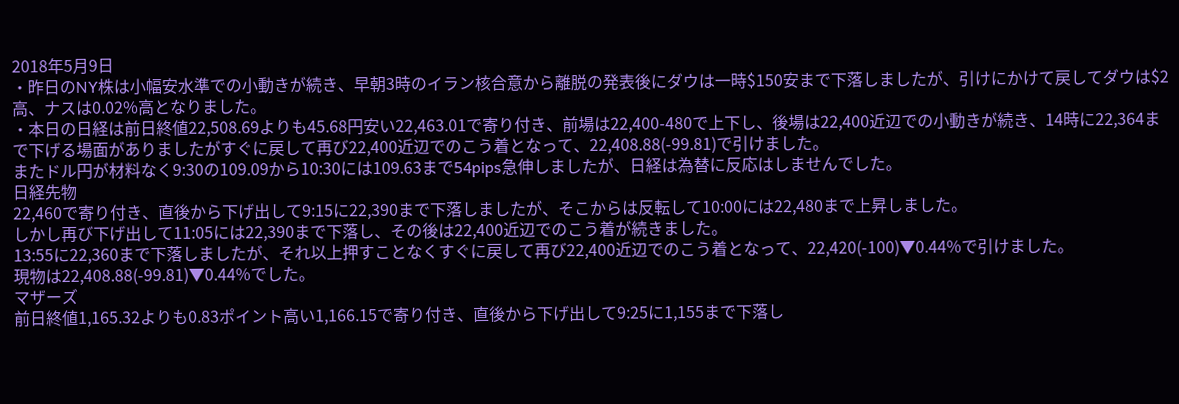2018年5月9日
・昨日のNY株は小幅安水準での小動きが続き、早朝3時のイラン核合意から離脱の発表後にダウは一時$150安まで下落しましたが、引けにかけて戻してダウは$2高、ナスは0.02%高となりました。
・本日の日経は前日終値22,508.69よりも45.68円安い22,463.01で寄り付き、前場は22,400-480で上下し、後場は22,400近辺での小動きが続き、14時に22,364まで下げる場面がありましたがすぐに戻して再び22,400近辺でのこう着となって、22,408.88(-99.81)で引けました。
またドル円が材料なく9:30の109.09から10:30には109.63まで54pips急伸しましたが、日経は為替に反応はしませんでした。
日経先物
22,460で寄り付き、直後から下げ出して9:15に22,390まで下落しましたが、そこからは反転して10:00には22,480まで上昇しました。
しかし再び下げ出して11:05には22,390まで下落し、その後は22,400近辺でのこう着が続きました。
13:55に22,360まで下落しましたが、それ以上押すことなくすぐに戻して再び22,400近辺でのこう着となって、22,420(-100)▼0.44%で引けました。
現物は22,408.88(-99.81)▼0.44%でした。
マザーズ
前日終値1,165.32よりも0.83ポイント高い1,166.15で寄り付き、直後から下げ出して9:25に1,155まで下落し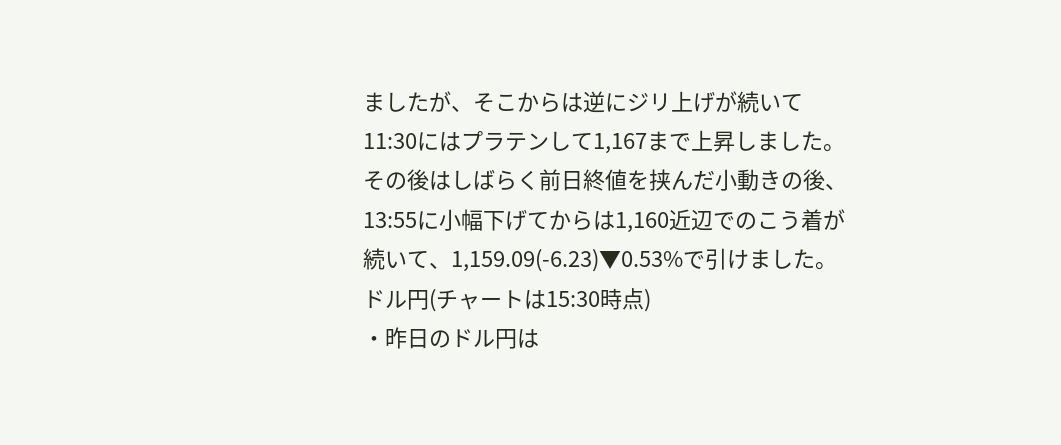ましたが、そこからは逆にジリ上げが続いて11:30にはプラテンして1,167まで上昇しました。
その後はしばらく前日終値を挟んだ小動きの後、13:55に小幅下げてからは1,160近辺でのこう着が続いて、1,159.09(-6.23)▼0.53%で引けました。
ドル円(チャートは15:30時点)
・昨日のドル円は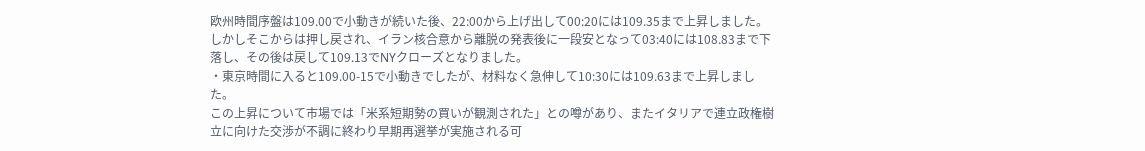欧州時間序盤は109.00で小動きが続いた後、22:00から上げ出して00:20には109.35まで上昇しました。
しかしそこからは押し戻され、イラン核合意から離脱の発表後に一段安となって03:40には108.83まで下落し、その後は戻して109.13でNYクローズとなりました。
・東京時間に入ると109.00-15で小動きでしたが、材料なく急伸して10:30には109.63まで上昇しました。
この上昇について市場では「米系短期勢の買いが観測された」との噂があり、またイタリアで連立政権樹立に向けた交渉が不調に終わり早期再選挙が実施される可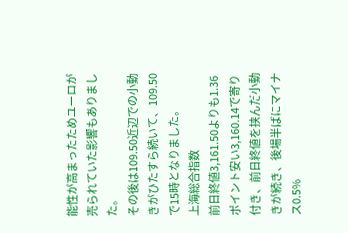能性が高まったためユーロが売られていた影響もありました。
その後は109.50近辺での小動きがひたすら続いて、109.50で15時となりました。
上海総合指数
前日終値3,161.50よりも1.36ポイント安い3,160.14で寄り付き、前日終値を挟んだ小動きが続き、後場半ばにマイナス0.5%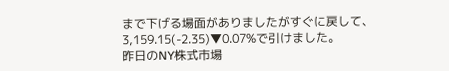まで下げる場面がありましたがすぐに戻して、3,159.15(-2.35)▼0.07%で引けました。
昨日のNY株式市場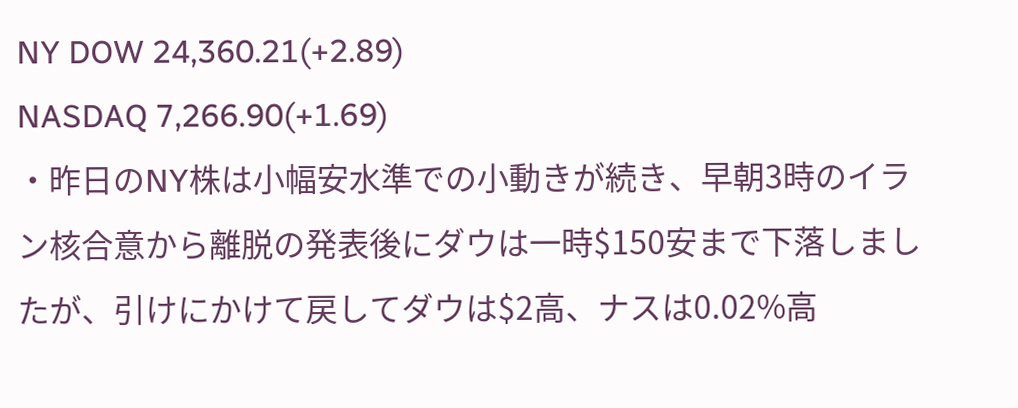NY DOW 24,360.21(+2.89)
NASDAQ 7,266.90(+1.69)
・昨日のNY株は小幅安水準での小動きが続き、早朝3時のイラン核合意から離脱の発表後にダウは一時$150安まで下落しましたが、引けにかけて戻してダウは$2高、ナスは0.02%高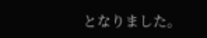となりました。